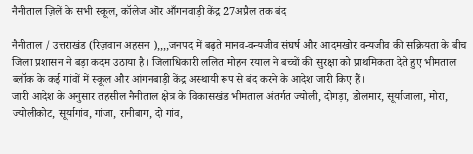नैनीताल ज़िलें के सभी स्कूल, कॉलेज ऒर आँगनवाड़ी केंद्र 27अप्रैल तक बंद

नैनीताल / उत्तराखंड (रिज़वान अहसन ),,,,जनपद में बढ़ते मानव-वन्यजीव संघर्ष और आदमखोर वन्यजीव की सक्रियता के बीच जिला प्रशासन ने बड़ा कदम उठाया है। जिलाधिकारी ललित मोहन रयाल ने बच्चों की सुरक्षा को प्राथमिकता देते हुए भीमताल ब्लॉक के कई गांवों में स्कूल और आंगनबाड़ी केंद्र अस्थायी रूप से बंद करने के आदेश जारी किए हैं।
जारी आदेश के अनुसार तहसील नैनीताल क्षेत्र के विकासखंड भीमताल अंतर्गत ज्योली, दोगड़ा, डोलमार, सूर्याजाला, मोरा, ज्योलीकोट, सूर्यागांव, गांजा, रानीबाग, दो गांव,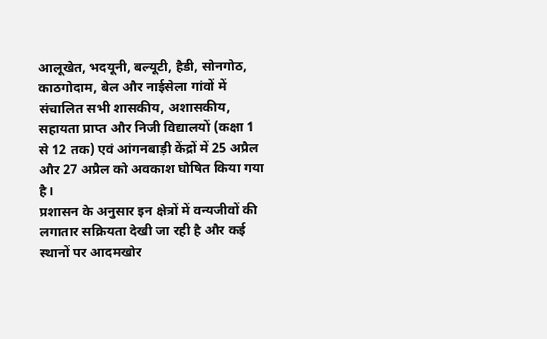आलूखेत, भदयूनी, बल्यूटी, हैडी, सोनगोठ, काठगोदाम, बेल और नाईसेला गांवों में संचालित सभी शासकीय, अशासकीय, सहायता प्राप्त और निजी विद्यालयों (कक्षा 1 से 12 तक) एवं आंगनबाड़ी केंद्रों में 25 अप्रैल और 27 अप्रैल को अवकाश घोषित किया गया है।
प्रशासन के अनुसार इन क्षेत्रों में वन्यजीवों की लगातार सक्रियता देखी जा रही है और कई स्थानों पर आदमखोर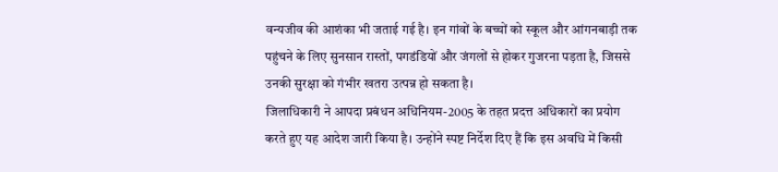वन्यजीव की आशंका भी जताई गई है। इन गांवों के बच्चों को स्कूल और आंगनबाड़ी तक पहुंचने के लिए सुनसान रास्तों, पगडंडियों और जंगलों से होकर गुजरना पड़ता है, जिससे उनकी सुरक्षा को गंभीर खतरा उत्पन्न हो सकता है।
जिलाधिकारी ने आपदा प्रबंधन अधिनियम-2005 के तहत प्रदत्त अधिकारों का प्रयोग करते हुए यह आदेश जारी किया है। उन्होंने स्पष्ट निर्देश दिए हैं कि इस अवधि में किसी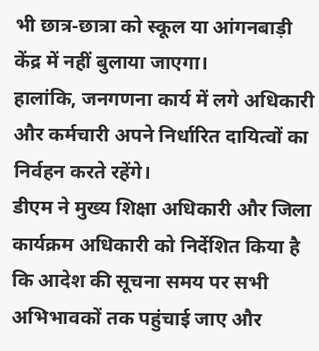भी छात्र-छात्रा को स्कूल या आंगनबाड़ी केंद्र में नहीं बुलाया जाएगा।
हालांकि, जनगणना कार्य में लगे अधिकारी और कर्मचारी अपने निर्धारित दायित्वों का निर्वहन करते रहेंगे।
डीएम ने मुख्य शिक्षा अधिकारी और जिला कार्यक्रम अधिकारी को निर्देशित किया है कि आदेश की सूचना समय पर सभी अभिभावकों तक पहुंचाई जाए और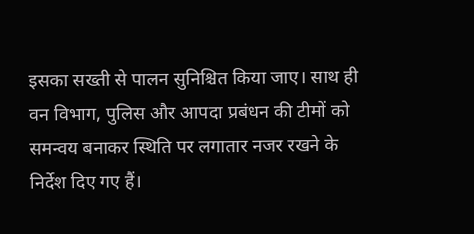इसका सख्ती से पालन सुनिश्चित किया जाए। साथ ही वन विभाग, पुलिस और आपदा प्रबंधन की टीमों को समन्वय बनाकर स्थिति पर लगातार नजर रखने के निर्देश दिए गए हैं।